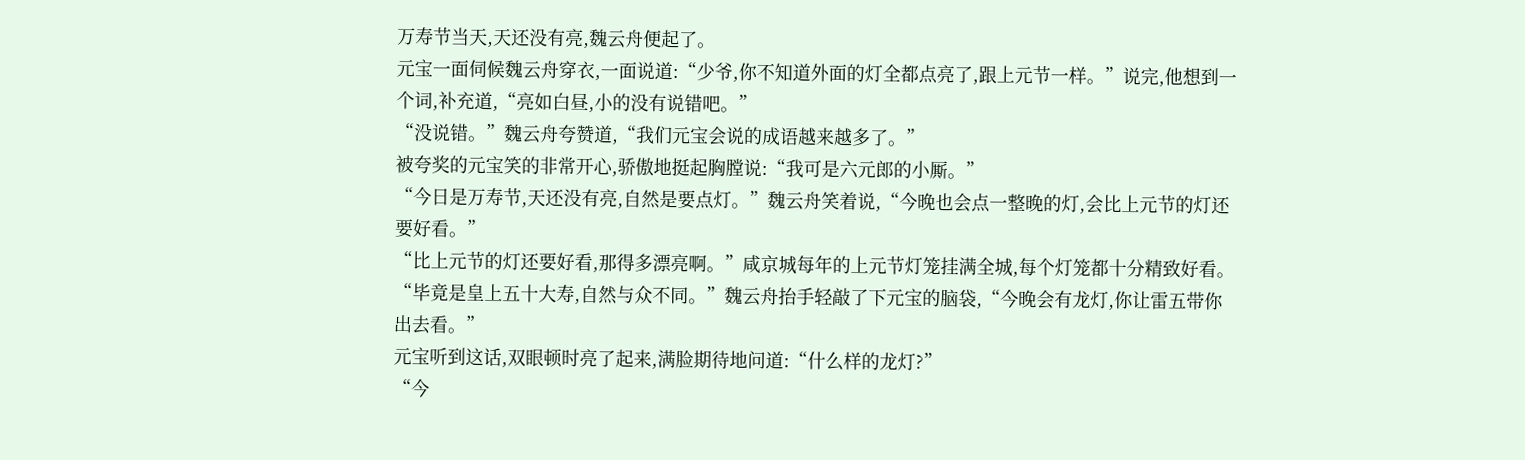万寿节当天,天还没有亮,魏云舟便起了。
元宝一面伺候魏云舟穿衣,一面说道:“少爷,你不知道外面的灯全都点亮了,跟上元节一样。”说完,他想到一个词,补充道,“亮如白昼,小的没有说错吧。”
“没说错。”魏云舟夸赞道,“我们元宝会说的成语越来越多了。”
被夸奖的元宝笑的非常开心,骄傲地挺起胸膛说:“我可是六元郎的小厮。”
“今日是万寿节,天还没有亮,自然是要点灯。”魏云舟笑着说,“今晚也会点一整晚的灯,会比上元节的灯还要好看。”
“比上元节的灯还要好看,那得多漂亮啊。”咸京城每年的上元节灯笼挂满全城,每个灯笼都十分精致好看。
“毕竟是皇上五十大寿,自然与众不同。”魏云舟抬手轻敲了下元宝的脑袋,“今晚会有龙灯,你让雷五带你出去看。”
元宝听到这话,双眼顿时亮了起来,满脸期待地问道:“什么样的龙灯?”
“今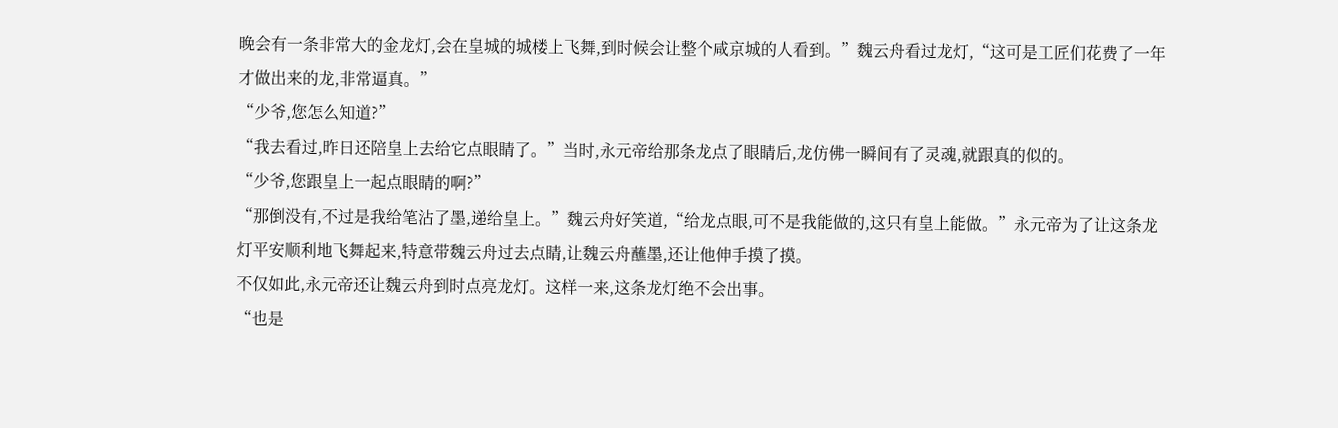晚会有一条非常大的金龙灯,会在皇城的城楼上飞舞,到时候会让整个咸京城的人看到。”魏云舟看过龙灯,“这可是工匠们花费了一年才做出来的龙,非常逼真。”
“少爷,您怎么知道?”
“我去看过,昨日还陪皇上去给它点眼睛了。”当时,永元帝给那条龙点了眼睛后,龙仿佛一瞬间有了灵魂,就跟真的似的。
“少爷,您跟皇上一起点眼睛的啊?”
“那倒没有,不过是我给笔沾了墨,递给皇上。”魏云舟好笑道,“给龙点眼,可不是我能做的,这只有皇上能做。”永元帝为了让这条龙灯平安顺利地飞舞起来,特意带魏云舟过去点睛,让魏云舟蘸墨,还让他伸手摸了摸。
不仅如此,永元帝还让魏云舟到时点亮龙灯。这样一来,这条龙灯绝不会出事。
“也是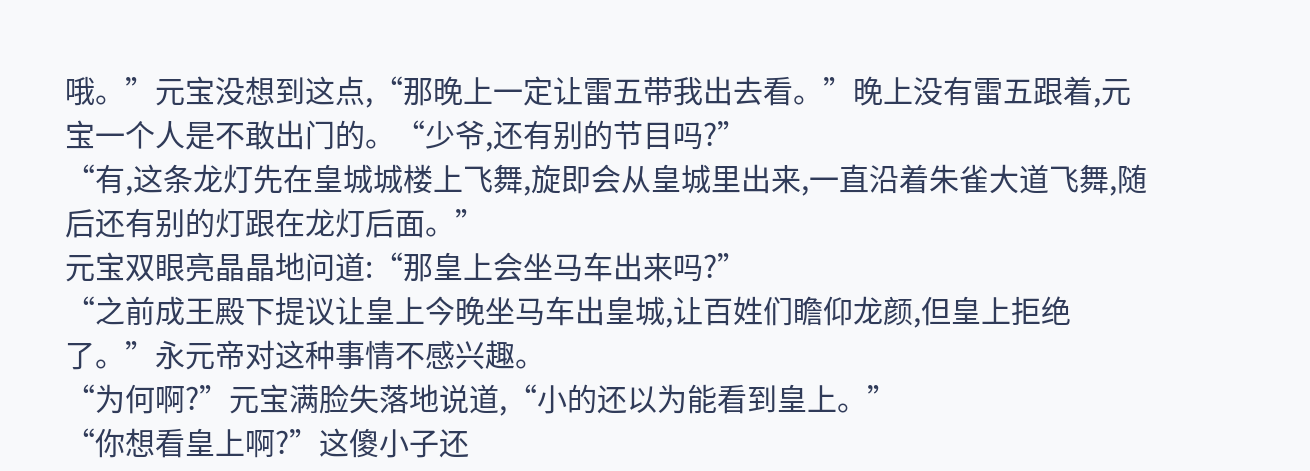哦。”元宝没想到这点,“那晚上一定让雷五带我出去看。”晚上没有雷五跟着,元宝一个人是不敢出门的。“少爷,还有别的节目吗?”
“有,这条龙灯先在皇城城楼上飞舞,旋即会从皇城里出来,一直沿着朱雀大道飞舞,随后还有别的灯跟在龙灯后面。”
元宝双眼亮晶晶地问道:“那皇上会坐马车出来吗?”
“之前成王殿下提议让皇上今晚坐马车出皇城,让百姓们瞻仰龙颜,但皇上拒绝了。”永元帝对这种事情不感兴趣。
“为何啊?”元宝满脸失落地说道,“小的还以为能看到皇上。”
“你想看皇上啊?”这傻小子还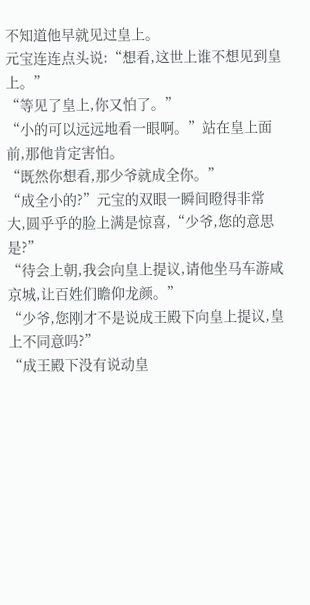不知道他早就见过皇上。
元宝连连点头说:“想看,这世上谁不想见到皇上。”
“等见了皇上,你又怕了。”
“小的可以远远地看一眼啊。”站在皇上面前,那他肯定害怕。
“既然你想看,那少爷就成全你。”
“成全小的?”元宝的双眼一瞬间瞪得非常大,圆乎乎的脸上满是惊喜,“少爷,您的意思是?”
“待会上朝,我会向皇上提议,请他坐马车游咸京城,让百姓们瞻仰龙颜。”
“少爷,您刚才不是说成王殿下向皇上提议,皇上不同意吗?”
“成王殿下没有说动皇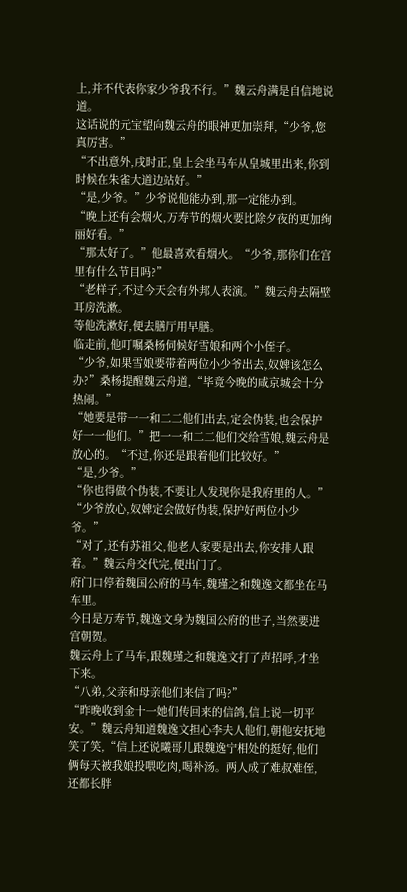上,并不代表你家少爷我不行。”魏云舟满是自信地说道。
这话说的元宝望向魏云舟的眼神更加崇拜,“少爷,您真厉害。”
“不出意外,戌时正,皇上会坐马车从皇城里出来,你到时候在朱雀大道边站好。”
“是,少爷。”少爷说他能办到,那一定能办到。
“晚上还有会烟火,万寿节的烟火要比除夕夜的更加绚丽好看。”
“那太好了。”他最喜欢看烟火。“少爷,那你们在宫里有什么节目吗?”
“老样子,不过今天会有外邦人表演。”魏云舟去隔壁耳房洗漱。
等他洗漱好,便去膳厅用早膳。
临走前,他叮嘱桑杨伺候好雪娘和两个小侄子。
“少爷,如果雪娘要带着两位小少爷出去,奴婢该怎么办?”桑杨提醒魏云舟道,“毕竟今晚的咸京城会十分热闹。”
“她要是带一一和二二他们出去,定会伪装,也会保护好一一他们。”把一一和二二他们交给雪娘,魏云舟是放心的。“不过,你还是跟着他们比较好。”
“是,少爷。”
“你也得做个伪装,不要让人发现你是我府里的人。”
“少爷放心,奴婢定会做好伪装,保护好两位小少爷。”
“对了,还有苏祖父,他老人家要是出去,你安排人跟着。”魏云舟交代完,便出门了。
府门口停着魏国公府的马车,魏瑾之和魏逸文都坐在马车里。
今日是万寿节,魏逸文身为魏国公府的世子,当然要进宫朝贺。
魏云舟上了马车,跟魏瑾之和魏逸文打了声招呼,才坐下来。
“八弟,父亲和母亲他们来信了吗?”
“昨晚收到金十一她们传回来的信鸽,信上说一切平安。”魏云舟知道魏逸文担心李夫人他们,朝他安抚地笑了笑,“信上还说曦哥儿跟魏逸宁相处的挺好,他们俩每天被我娘投喂吃肉,喝补汤。两人成了难叔难侄,还都长胖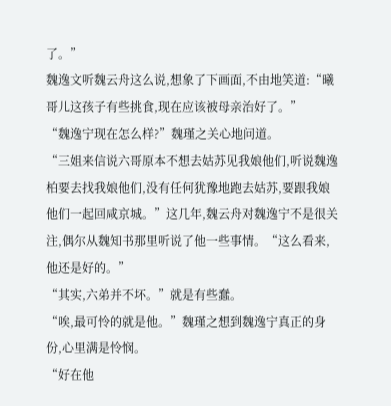了。”
魏逸文听魏云舟这么说,想象了下画面,不由地笑道:“曦哥儿这孩子有些挑食,现在应该被母亲治好了。”
“魏逸宁现在怎么样?”魏瑾之关心地问道。
“三姐来信说六哥原本不想去姑苏见我娘他们,听说魏逸柏要去找我娘他们,没有任何犹豫地跑去姑苏,要跟我娘他们一起回咸京城。”这几年,魏云舟对魏逸宁不是很关注,偶尔从魏知书那里听说了他一些事情。“这么看来,他还是好的。”
“其实,六弟并不坏。”就是有些蠢。
“唉,最可怜的就是他。”魏瑾之想到魏逸宁真正的身份,心里满是怜悯。
“好在他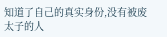知道了自己的真实身份,没有被废太子的人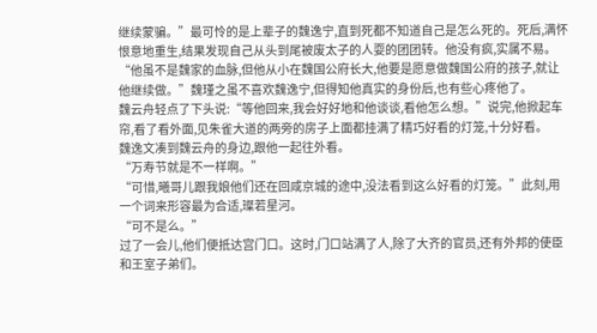继续蒙骗。”最可怜的是上辈子的魏逸宁,直到死都不知道自己是怎么死的。死后,满怀恨意地重生,结果发现自己从头到尾被废太子的人耍的团团转。他没有疯,实属不易。
“他虽不是魏家的血脉,但他从小在魏国公府长大,他要是愿意做魏国公府的孩子,就让他继续做。”魏瑾之虽不喜欢魏逸宁,但得知他真实的身份后,也有些心疼他了。
魏云舟轻点了下头说:“等他回来,我会好好地和他谈谈,看他怎么想。”说完,他掀起车帘,看了看外面,见朱雀大道的两旁的房子上面都挂满了精巧好看的灯笼,十分好看。
魏逸文凑到魏云舟的身边,跟他一起往外看。
“万寿节就是不一样啊。”
“可惜,曦哥儿跟我娘他们还在回咸京城的途中,没法看到这么好看的灯笼。”此刻,用一个词来形容最为合适,璨若星河。
“可不是么。”
过了一会儿,他们便抵达宫门口。这时,门口站满了人,除了大齐的官员,还有外邦的使臣和王室子弟们。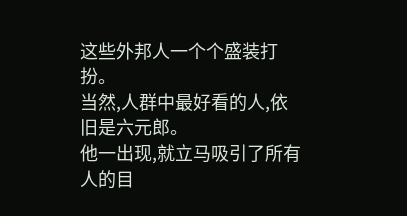这些外邦人一个个盛装打扮。
当然,人群中最好看的人,依旧是六元郎。
他一出现,就立马吸引了所有人的目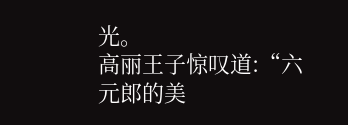光。
高丽王子惊叹道:“六元郎的美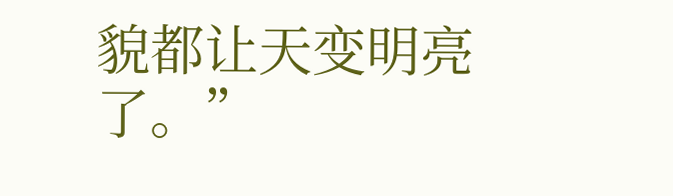貌都让天变明亮了。”